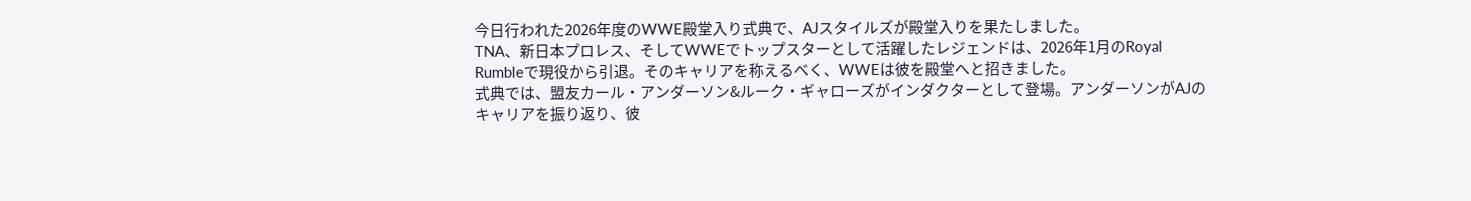今日行われた2026年度のWWE殿堂入り式典で、AJスタイルズが殿堂入りを果たしました。
TNA、新日本プロレス、そしてWWEでトップスターとして活躍したレジェンドは、2026年1月のRoyal Rumbleで現役から引退。そのキャリアを称えるべく、WWEは彼を殿堂へと招きました。
式典では、盟友カール・アンダーソン&ルーク・ギャローズがインダクターとして登場。アンダーソンがAJのキャリアを振り返り、彼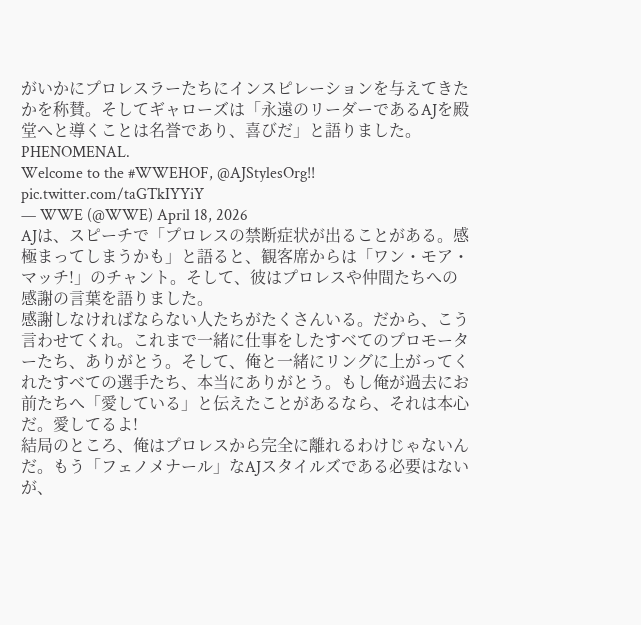がいかにプロレスラーたちにインスピレーションを与えてきたかを称賛。そしてギャローズは「永遠のリーダーであるAJを殿堂へと導くことは名誉であり、喜びだ」と語りました。
PHENOMENAL.
Welcome to the #WWEHOF, @AJStylesOrg!! pic.twitter.com/taGTkIYYiY
— WWE (@WWE) April 18, 2026
AJは、スピーチで「プロレスの禁断症状が出ることがある。感極まってしまうかも」と語ると、観客席からは「ワン・モア・マッチ!」のチャント。そして、彼はプロレスや仲間たちへの感謝の言葉を語りました。
感謝しなければならない人たちがたくさんいる。だから、こう言わせてくれ。これまで一緒に仕事をしたすべてのプロモーターたち、ありがとう。そして、俺と一緒にリングに上がってくれたすべての選手たち、本当にありがとう。もし俺が過去にお前たちへ「愛している」と伝えたことがあるなら、それは本心だ。愛してるよ!
結局のところ、俺はプロレスから完全に離れるわけじゃないんだ。もう「フェノメナール」なAJスタイルズである必要はないが、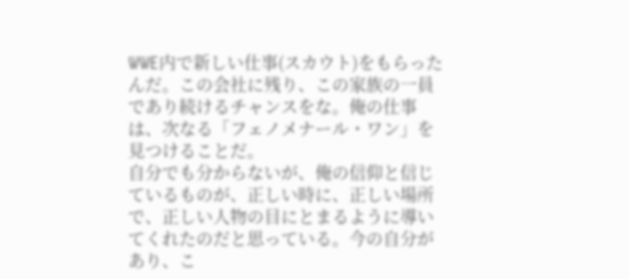WWE内で新しい仕事(スカウト)をもらったんだ。この会社に残り、この家族の一員であり続けるチャンスをな。俺の仕事は、次なる「フェノメナール・ワン」を見つけることだ。
自分でも分からないが、俺の信仰と信じているものが、正しい時に、正しい場所で、正しい人物の目にとまるように導いてくれたのだと思っている。今の自分があり、こ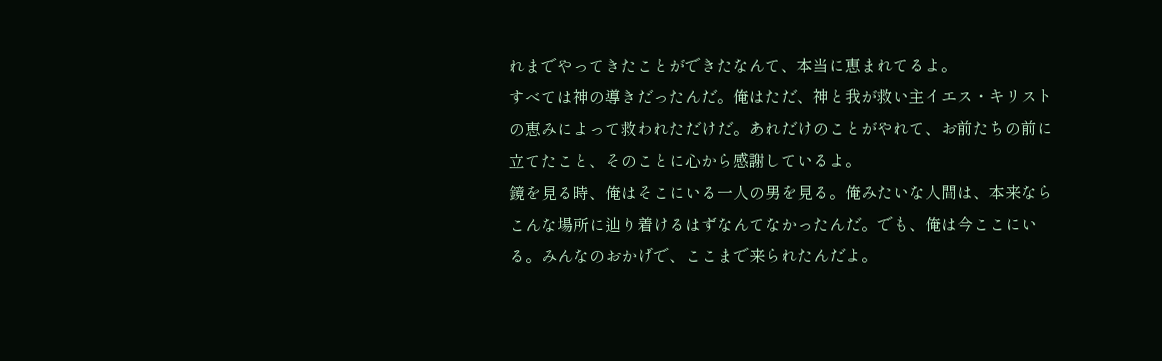れまでやってきたことができたなんて、本当に恵まれてるよ。
すべては神の導きだったんだ。俺はただ、神と我が救い主イエス・キリストの恵みによって救われただけだ。あれだけのことがやれて、お前たちの前に立てたこと、そのことに心から感謝しているよ。
鏡を見る時、俺はそこにいる一人の男を見る。俺みたいな人間は、本来ならこんな場所に辿り着けるはずなんてなかったんだ。でも、俺は今ここにいる。みんなのおかげで、ここまで来られたんだよ。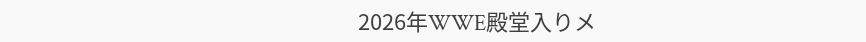2026年WWE殿堂入りメ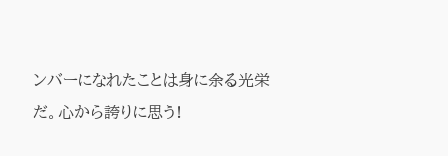ンバーになれたことは身に余る光栄だ。心から誇りに思う!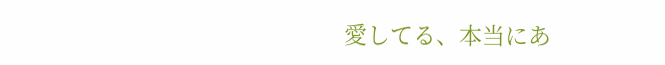愛してる、本当にあ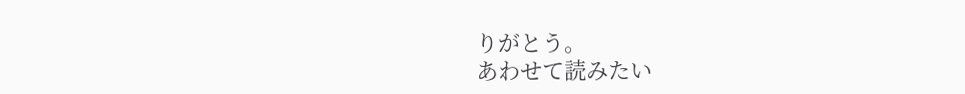りがとう。
あわせて読みたい